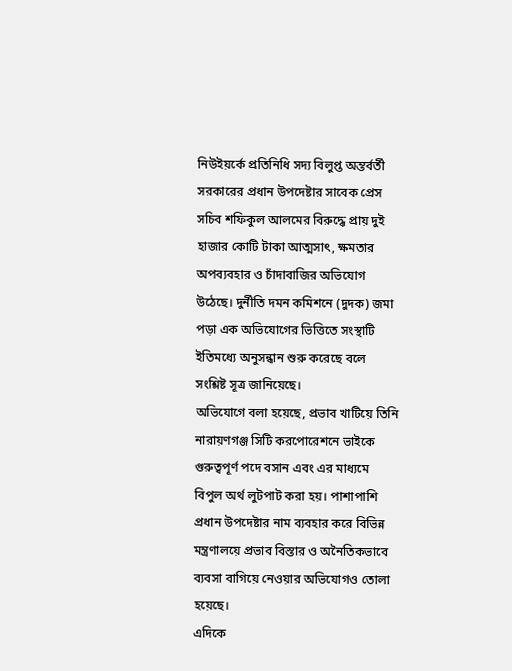নিউইয়র্কে প্রতিনিধি সদ্য বিলুপ্ত অন্তর্বর্তী সরকারের প্রধান উপদেষ্টার সাবেক প্রেস সচিব শফিকুল আলমের বিরুদ্ধে প্রায় দুই হাজার কোটি টাকা আত্মসাৎ, ক্ষমতার অপব্যবহার ও চাঁদাবাজির অভিযোগ উঠেছে। দুর্নীতি দমন কমিশনে (দুদক) জমা পড়া এক অভিযোগের ভিত্তিতে সংস্থাটি ইতিমধ্যে অনুসন্ধান শুরু করেছে বলে সংশ্লিষ্ট সূত্র জানিয়েছে।
অভিযোগে বলা হয়েছে, প্রভাব খাটিয়ে তিনি নারায়ণগঞ্জ সিটি করপোরেশনে ভাইকে গুরুত্বপূর্ণ পদে বসান এবং এর মাধ্যমে বিপুল অর্থ লুটপাট করা হয়। পাশাপাশি প্রধান উপদেষ্টার নাম ব্যবহার করে বিভিন্ন মন্ত্রণালয়ে প্রভাব বিস্তার ও অনৈতিকভাবে ব্যবসা বাগিয়ে নেওয়ার অভিযোগও তোলা হয়েছে।
এদিকে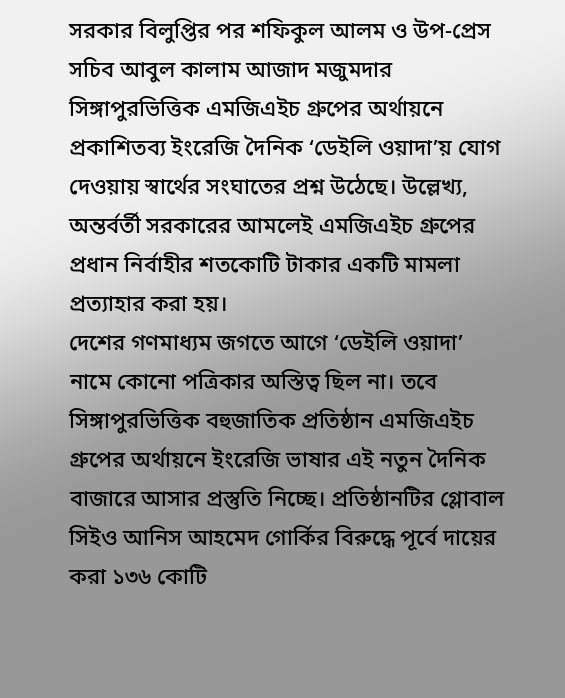সরকার বিলুপ্তির পর শফিকুল আলম ও উপ-প্রেস সচিব আবুল কালাম আজাদ মজুমদার সিঙ্গাপুরভিত্তিক এমজিএইচ গ্রুপের অর্থায়নে প্রকাশিতব্য ইংরেজি দৈনিক ‘ডেইলি ওয়াদা’য় যোগ দেওয়ায় স্বার্থের সংঘাতের প্রশ্ন উঠেছে। উল্লেখ্য, অন্তর্বর্তী সরকারের আমলেই এমজিএইচ গ্রুপের প্রধান নির্বাহীর শতকোটি টাকার একটি মামলা প্রত্যাহার করা হয়।
দেশের গণমাধ্যম জগতে আগে ‘ডেইলি ওয়াদা’ নামে কোনো পত্রিকার অস্তিত্ব ছিল না। তবে সিঙ্গাপুরভিত্তিক বহুজাতিক প্রতিষ্ঠান এমজিএইচ গ্রুপের অর্থায়নে ইংরেজি ভাষার এই নতুন দৈনিক বাজারে আসার প্রস্তুতি নিচ্ছে। প্রতিষ্ঠানটির গ্লোবাল সিইও আনিস আহমেদ গোর্কির বিরুদ্ধে পূর্বে দায়ের করা ১৩৬ কোটি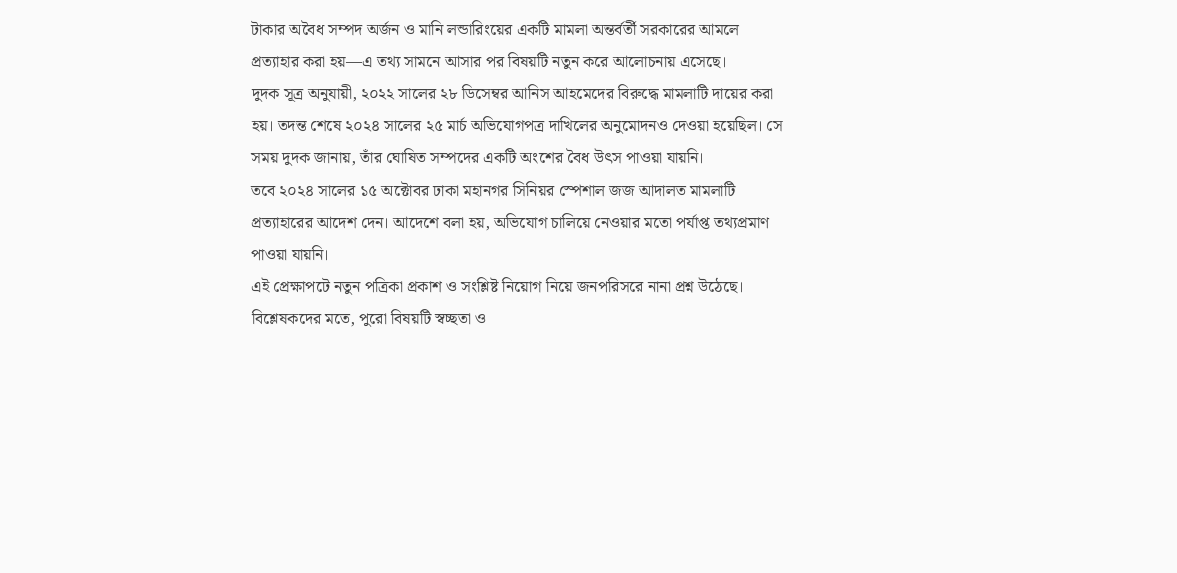টাকার অবৈধ সম্পদ অর্জন ও মানি লন্ডারিংয়ের একটি মামলা অন্তর্বর্তী সরকারের আমলে প্রত্যাহার করা হয়—এ তথ্য সামনে আসার পর বিষয়টি নতুন করে আলোচনায় এসেছে।
দুদক সূত্র অনুযায়ী, ২০২২ সালের ২৮ ডিসেম্বর আনিস আহমেদের বিরুদ্ধে মামলাটি দায়ের করা হয়। তদন্ত শেষে ২০২৪ সালের ২৫ মার্চ অভিযোগপত্র দাখিলের অনুমোদনও দেওয়া হয়েছিল। সে সময় দুদক জানায়, তাঁর ঘোষিত সম্পদের একটি অংশের বৈধ উৎস পাওয়া যায়নি।
তবে ২০২৪ সালের ১৫ অক্টোবর ঢাকা মহানগর সিনিয়র স্পেশাল জজ আদালত মামলাটি প্রত্যাহারের আদেশ দেন। আদেশে বলা হয়, অভিযোগ চালিয়ে নেওয়ার মতো পর্যাপ্ত তথ্যপ্রমাণ পাওয়া যায়নি।
এই প্রেক্ষাপটে নতুন পত্রিকা প্রকাশ ও সংশ্লিষ্ট নিয়োগ নিয়ে জনপরিসরে নানা প্রশ্ন উঠেছে। বিশ্লেষকদের মতে, পুরো বিষয়টি স্বচ্ছতা ও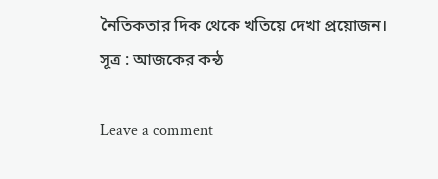নৈতিকতার দিক থেকে খতিয়ে দেখা প্রয়োজন।
সূত্র : আজকের কন্ঠ

Leave a comment